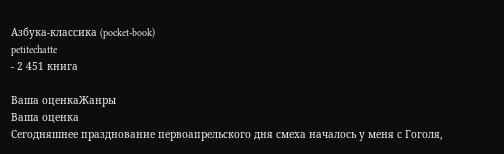Азбука-классика (pocket-book)
petitechatte
- 2 451 книга

Ваша оценкаЖанры
Ваша оценка
Сегодняшнее празднование первоапрельского дня смеха началось у меня с Гоголя,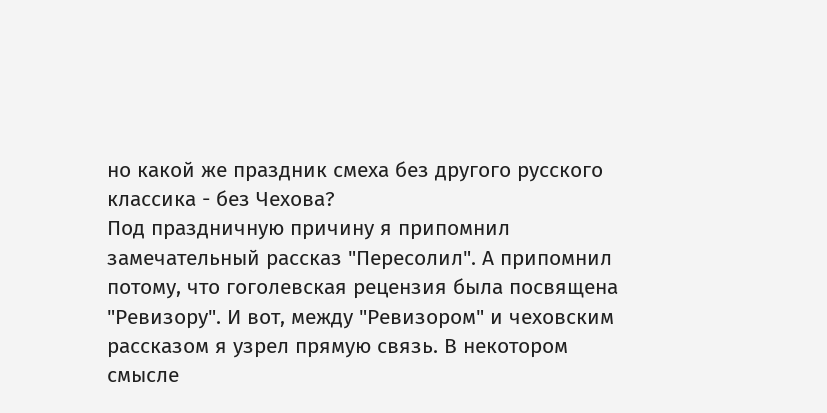но какой же праздник смеха без другого русского классика - без Чехова?
Под праздничную причину я припомнил замечательный рассказ "Пересолил". А припомнил потому, что гоголевская рецензия была посвящена "Ревизору". И вот, между "Ревизором" и чеховским рассказом я узрел прямую связь. В некотором смысле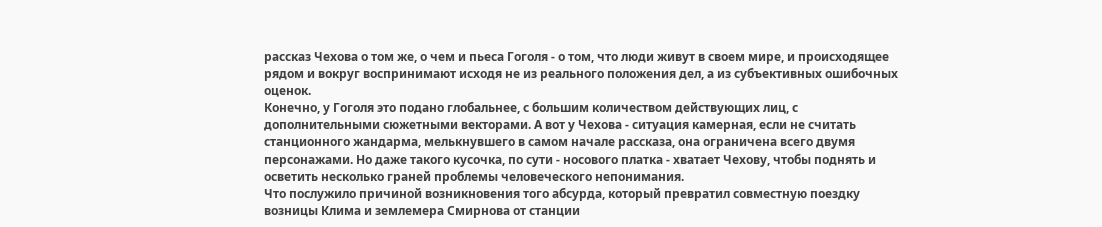рассказ Чехова о том же, о чем и пьеса Гоголя - о том, что люди живут в своем мире, и происходящее рядом и вокруг воспринимают исходя не из реального положения дел, а из субъективных ошибочных оценок.
Конечно, у Гоголя это подано глобальнее, с большим количеством действующих лиц, с дополнительными сюжетными векторами. А вот у Чехова - ситуация камерная, если не считать станционного жандарма, мелькнувшего в самом начале рассказа, она ограничена всего двумя персонажами. Но даже такого кусочка, по сути - носового платка - хватает Чехову, чтобы поднять и осветить несколько граней проблемы человеческого непонимания.
Что послужило причиной возникновения того абсурда, который превратил совместную поездку возницы Клима и землемера Смирнова от станции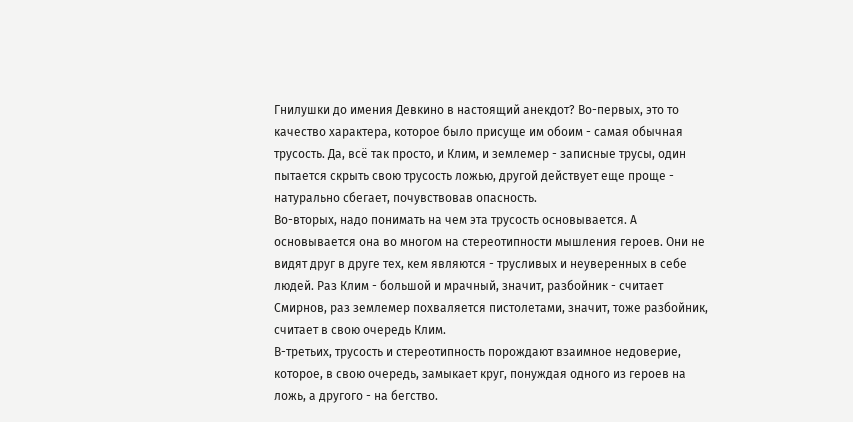Гнилушки до имения Девкино в настоящий анекдот? Во-первых, это то качество характера, которое было присуще им обоим - самая обычная трусость. Да, всё так просто, и Клим, и землемер - записные трусы, один пытается скрыть свою трусость ложью, другой действует еще проще - натурально сбегает, почувствовав опасность.
Во-вторых, надо понимать на чем эта трусость основывается. А основывается она во многом на стереотипности мышления героев. Они не видят друг в друге тех, кем являются - трусливых и неуверенных в себе людей. Раз Клим - большой и мрачный, значит, разбойник - считает Смирнов, раз землемер похваляется пистолетами, значит, тоже разбойник, считает в свою очередь Клим.
В-третьих, трусость и стереотипность порождают взаимное недоверие, которое, в свою очередь, замыкает круг, понуждая одного из героев на ложь, а другого - на бегство.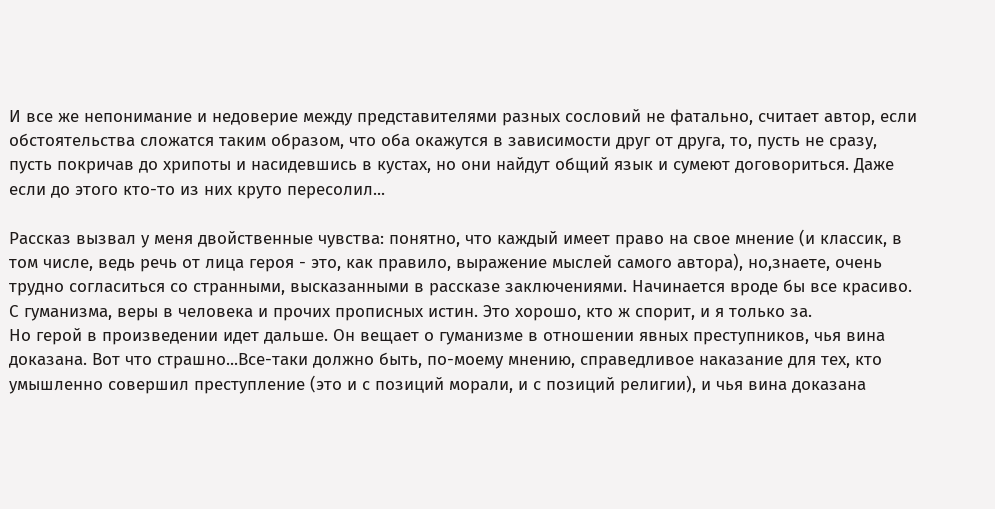И все же непонимание и недоверие между представителями разных сословий не фатально, считает автор, если обстоятельства сложатся таким образом, что оба окажутся в зависимости друг от друга, то, пусть не сразу, пусть покричав до хрипоты и насидевшись в кустах, но они найдут общий язык и сумеют договориться. Даже если до этого кто-то из них круто пересолил...

Рассказ вызвал у меня двойственные чувства: понятно, что каждый имеет право на свое мнение (и классик, в том числе, ведь речь от лица героя - это, как правило, выражение мыслей самого автора), но,знаете, очень трудно согласиться со странными, высказанными в рассказе заключениями. Начинается вроде бы все красиво. С гуманизма, веры в человека и прочих прописных истин. Это хорошо, кто ж спорит, и я только за.
Но герой в произведении идет дальше. Он вещает о гуманизме в отношении явных преступников, чья вина доказана. Вот что страшно...Все-таки должно быть, по-моему мнению, справедливое наказание для тех, кто умышленно совершил преступление (это и с позиций морали, и с позиций религии), и чья вина доказана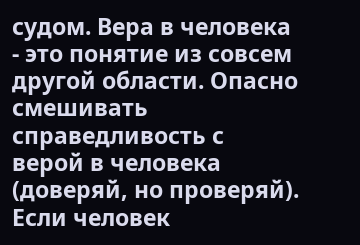судом. Вера в человека - это понятие из совсем другой области. Опасно смешивать справедливость с верой в человека (доверяй, но проверяй). Если человек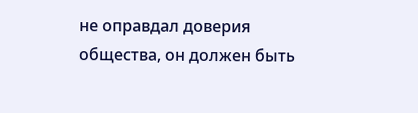не оправдал доверия общества, он должен быть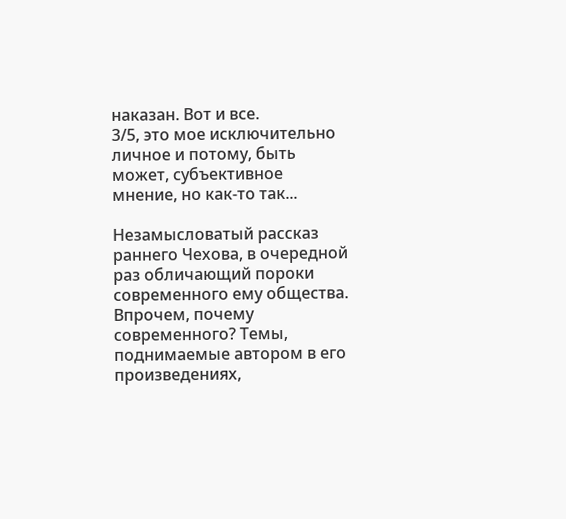наказан. Вот и все.
3/5, это мое исключительно личное и потому, быть может, субъективное мнение, но как-то так...

Незамысловатый рассказ раннего Чехова, в очередной раз обличающий пороки современного ему общества. Впрочем, почему современного? Темы, поднимаемые автором в его произведениях,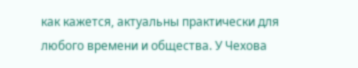как кажется, актуальны практически для любого времени и общества. У Чехова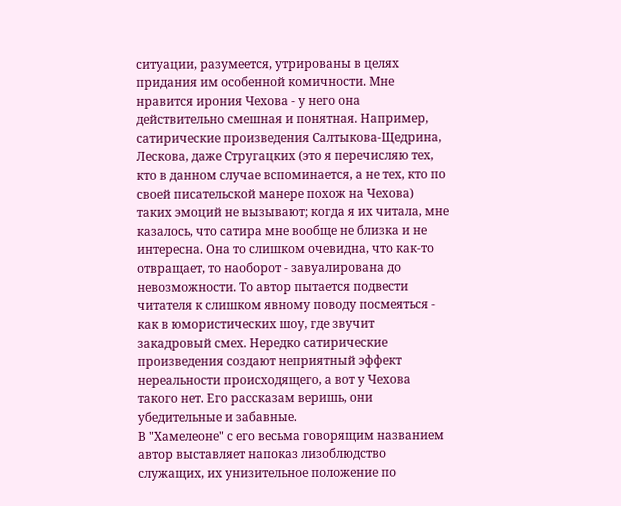ситуации, разумеется, утрированы в целях придания им особенной комичности. Мне нравится ирония Чехова - у него она действительно смешная и понятная. Например, сатирические произведения Салтыкова-Щедрина, Лескова, даже Стругацких (это я перечисляю тех, кто в данном случае вспоминается, а не тех, кто по своей писательской манере похож на Чехова) таких эмоций не вызывают; когда я их читала, мне казалось, что сатира мне вообще не близка и не интересна. Она то слишком очевидна, что как-то отвращает, то наоборот - завуалирована до невозможности. То автор пытается подвести читателя к слишком явному поводу посмеяться - как в юмористических шоу, где звучит закадровый смех. Нередко сатирические произведения создают неприятный эффект нереальности происходящего, а вот у Чехова такого нет. Его рассказам веришь, они убедительные и забавные.
В "Хамелеоне" с его весьма говорящим названием автор выставляет напоказ лизоблюдство служащих, их унизительное положение по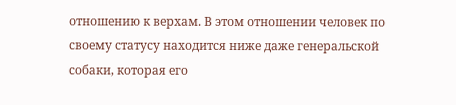отношению к верхам. В этом отношении человек по своему статусу находится ниже даже генеральской собаки, которая его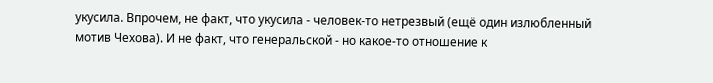укусила. Впрочем, не факт, что укусила - человек-то нетрезвый (ещё один излюбленный мотив Чехова). И не факт, что генеральской - но какое-то отношение к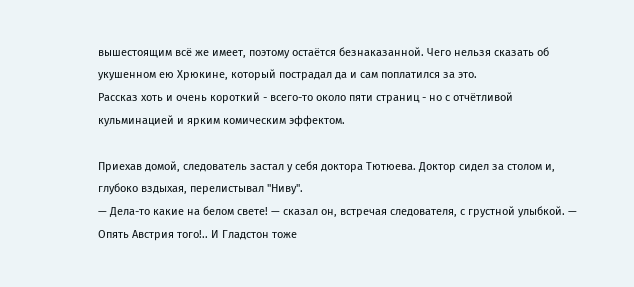вышестоящим всё же имеет, поэтому остаётся безнаказанной. Чего нельзя сказать об укушенном ею Хрюкине, который пострадал да и сам поплатился за это.
Рассказ хоть и очень короткий - всего-то около пяти страниц - но с отчётливой кульминацией и ярким комическим эффектом.

Приехав домой, следователь застал у себя доктора Тютюева. Доктор сидел за столом и, глубоко вздыхая, перелистывал "Ниву".
— Дела-то какие на белом свете! — сказал он, встречая следователя, с грустной улыбкой. — Опять Австрия того!.. И Гладстон тоже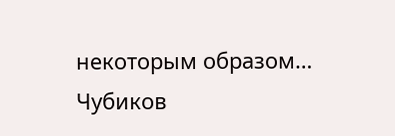некоторым образом…
Чубиков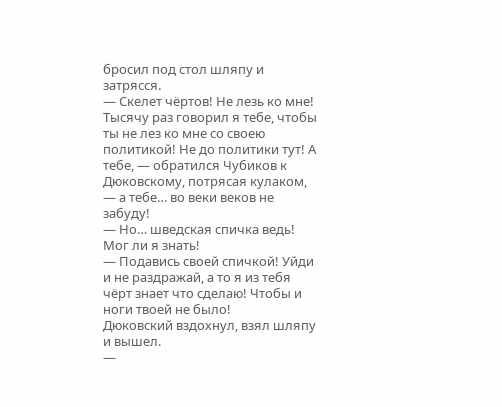бросил под стол шляпу и затрясся.
— Скелет чёртов! Не лезь ко мне! Тысячу раз говорил я тебе, чтобы ты не лез ко мне со своею политикой! Не до политики тут! А тебе, — обратился Чубиков к Дюковскому, потрясая кулаком, — а тебе… во веки веков не забуду!
— Но… шведская спичка ведь! Мог ли я знать!
— Подавись своей спичкой! Уйди и не раздражай, а то я из тебя чёрт знает что сделаю! Чтобы и ноги твоей не было!
Дюковский вздохнул, взял шляпу и вышел.
—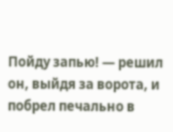Пойду запью! — решил он, выйдя за ворота, и побрел печально в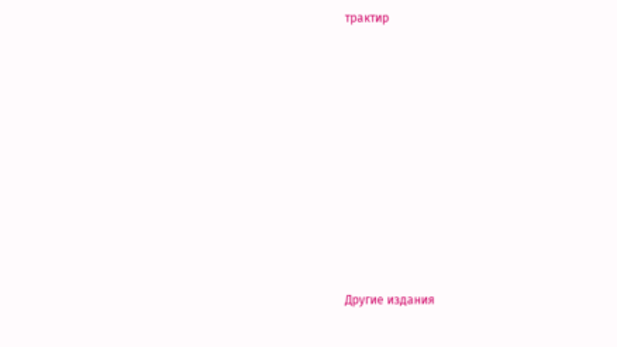трактир














Другие издания